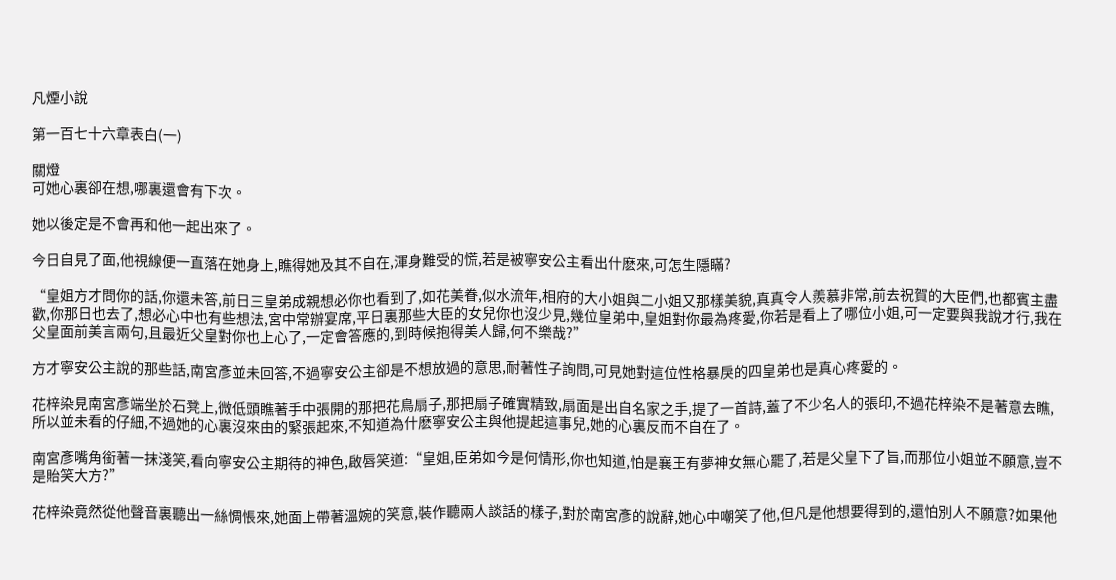凡煙小說

第一百七十六章表白(一)

關燈
可她心裏卻在想,哪裏還會有下次。

她以後定是不會再和他一起出來了。

今日自見了面,他視線便一直落在她身上,瞧得她及其不自在,渾身難受的慌,若是被寧安公主看出什麽來,可怎生隱瞞?

“皇姐方才問你的話,你還未答,前日三皇弟成親想必你也看到了,如花美眷,似水流年,相府的大小姐與二小姐又那樣美貌,真真令人羨慕非常,前去祝賀的大臣們,也都賓主盡歡,你那日也去了,想必心中也有些想法,宮中常辦宴席,平日裏那些大臣的女兒你也沒少見,幾位皇弟中,皇姐對你最為疼愛,你若是看上了哪位小姐,可一定要與我說才行,我在父皇面前美言兩句,且最近父皇對你也上心了,一定會答應的,到時候抱得美人歸,何不樂哉?”

方才寧安公主說的那些話,南宮彥並未回答,不過寧安公主卻是不想放過的意思,耐著性子詢問,可見她對這位性格暴戾的四皇弟也是真心疼愛的。

花梓染見南宮彥端坐於石凳上,微低頭瞧著手中張開的那把花鳥扇子,那把扇子確實精致,扇面是出自名家之手,提了一首詩,蓋了不少名人的張印,不過花梓染不是著意去瞧,所以並未看的仔細,不過她的心裏沒來由的緊張起來,不知道為什麽寧安公主與他提起這事兒,她的心裏反而不自在了。

南宮彥嘴角銜著一抹淺笑,看向寧安公主期待的神色,啟唇笑道:“皇姐,臣弟如今是何情形,你也知道,怕是襄王有夢神女無心罷了,若是父皇下了旨,而那位小姐並不願意,豈不是貽笑大方?”

花梓染竟然從他聲音裏聽出一絲惆悵來,她面上帶著溫婉的笑意,裝作聽兩人談話的樣子,對於南宮彥的說辭,她心中嘲笑了他,但凡是他想要得到的,還怕別人不願意?如果他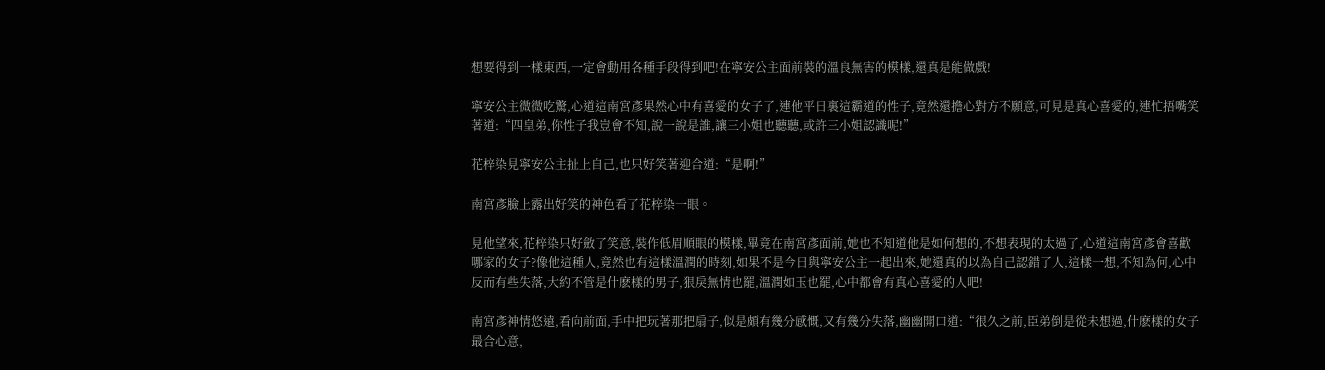想要得到一樣東西,一定會動用各種手段得到吧!在寧安公主面前裝的溫良無害的模樣,還真是能做戲!

寧安公主微微吃驚,心道這南宮彥果然心中有喜愛的女子了,連他平日裏這霸道的性子,竟然還擔心對方不願意,可見是真心喜愛的,連忙捂嘴笑著道:“四皇弟,你性子我豈會不知,說一說是誰,讓三小姐也聽聽,或許三小姐認識呢!”

花梓染見寧安公主扯上自己,也只好笑著迎合道:“是啊!”

南宮彥臉上露出好笑的神色看了花梓染一眼。

見他望來,花梓染只好斂了笑意,裝作低眉順眼的模樣,畢竟在南宮彥面前,她也不知道他是如何想的,不想表現的太過了,心道這南宮彥會喜歡哪家的女子?像他這種人,竟然也有這樣溫潤的時刻,如果不是今日與寧安公主一起出來,她還真的以為自己認錯了人,這樣一想,不知為何,心中反而有些失落,大約不管是什麽樣的男子,狠戾無情也罷,溫潤如玉也罷,心中都會有真心喜愛的人吧!

南宮彥神情悠遠,看向前面,手中把玩著那把扇子,似是頗有幾分感慨,又有幾分失落,幽幽開口道:“很久之前,臣弟倒是從未想過,什麽樣的女子最合心意,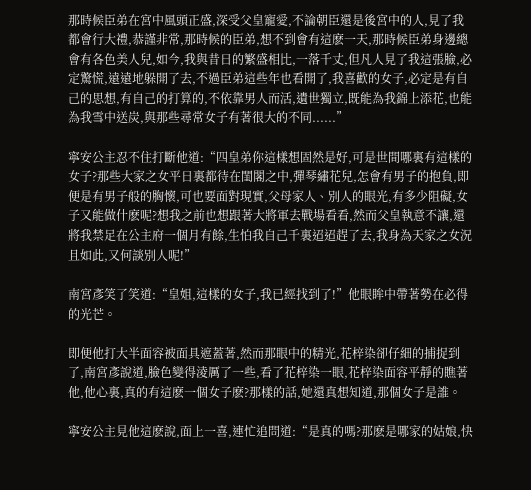那時候臣弟在宮中風頭正盛,深受父皇寵愛,不論朝臣還是後宮中的人,見了我都會行大禮,恭謹非常,那時候的臣弟,想不到會有這麽一天,那時候臣弟身邊總會有各色美人兒,如今,我與昔日的繁盛相比,一落千丈,但凡人見了我這張臉,必定驚慌,遠遠地躲開了去,不過臣弟這些年也看開了,我喜歡的女子,必定是有自己的思想,有自己的打算的,不依靠男人而活,遺世獨立,既能為我錦上添花,也能為我雪中送炭,與那些尋常女子有著很大的不同......”

寧安公主忍不住打斷他道:“四皇弟你這樣想固然是好,可是世間哪裏有這樣的女子?那些大家之女平日裏都待在閨閣之中,彈琴繡花兒,怎會有男子的抱負,即便是有男子般的胸懷,可也要面對現實,父母家人、別人的眼光,有多少阻礙,女子又能做什麽呢?想我之前也想跟著大將軍去戰場看看,然而父皇執意不讓,還將我禁足在公主府一個月有餘,生怕我自己千裏迢迢趕了去,我身為天家之女況且如此,又何談別人呢!”

南宮彥笑了笑道:“皇姐,這樣的女子,我已經找到了!”他眼眸中帶著勢在必得的光芒。

即便他打大半面容被面具遮蓋著,然而那眼中的精光,花梓染卻仔細的捕捉到了,南宮彥說道,臉色變得淩厲了一些,看了花梓染一眼,花梓染面容平靜的瞧著他,他心裏,真的有這麽一個女子麽?那樣的話,她還真想知道,那個女子是誰。

寧安公主見他這麽說,面上一喜,連忙追問道:“是真的嗎?那麽是哪家的姑娘,快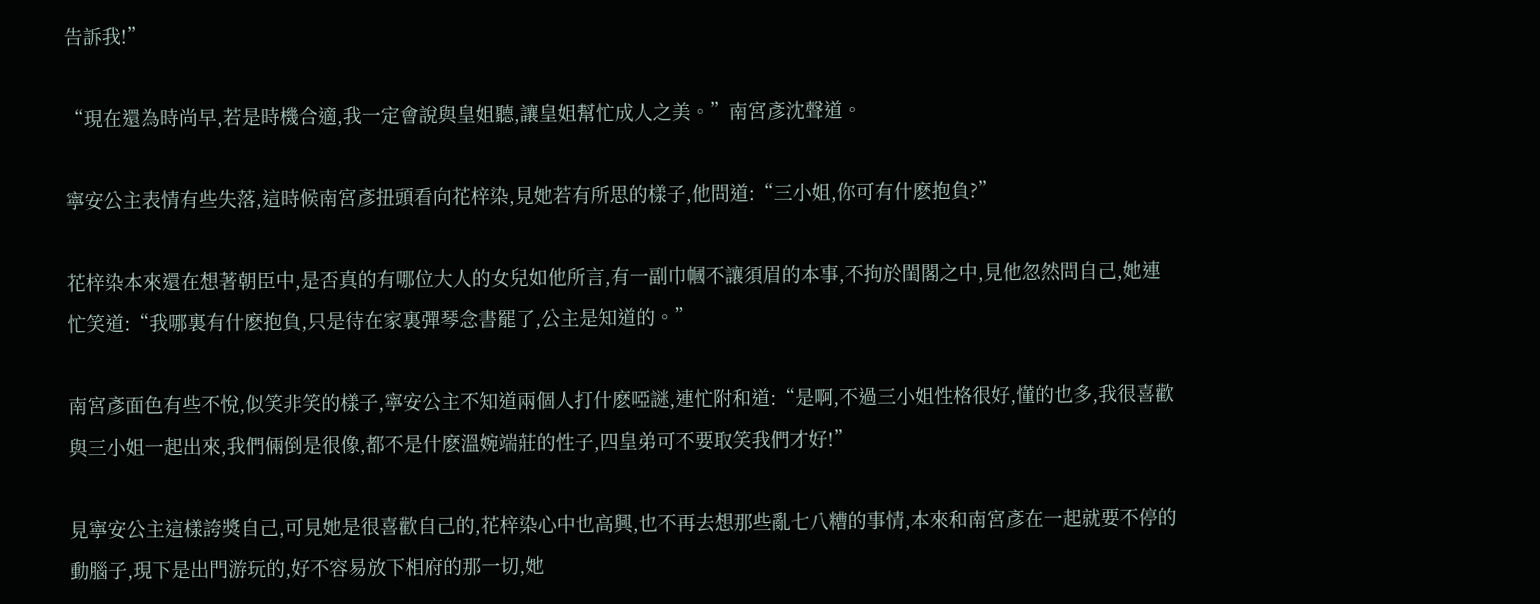告訴我!”

“現在還為時尚早,若是時機合適,我一定會說與皇姐聽,讓皇姐幫忙成人之美。”南宮彥沈聲道。

寧安公主表情有些失落,這時候南宮彥扭頭看向花梓染,見她若有所思的樣子,他問道:“三小姐,你可有什麽抱負?”

花梓染本來還在想著朝臣中,是否真的有哪位大人的女兒如他所言,有一副巾幗不讓須眉的本事,不拘於閨閣之中,見他忽然問自己,她連忙笑道:“我哪裏有什麽抱負,只是待在家裏彈琴念書罷了,公主是知道的。”

南宮彥面色有些不悅,似笑非笑的樣子,寧安公主不知道兩個人打什麽啞謎,連忙附和道:“是啊,不過三小姐性格很好,懂的也多,我很喜歡與三小姐一起出來,我們倆倒是很像,都不是什麽溫婉端莊的性子,四皇弟可不要取笑我們才好!”

見寧安公主這樣誇獎自己,可見她是很喜歡自己的,花梓染心中也高興,也不再去想那些亂七八糟的事情,本來和南宮彥在一起就要不停的動腦子,現下是出門游玩的,好不容易放下相府的那一切,她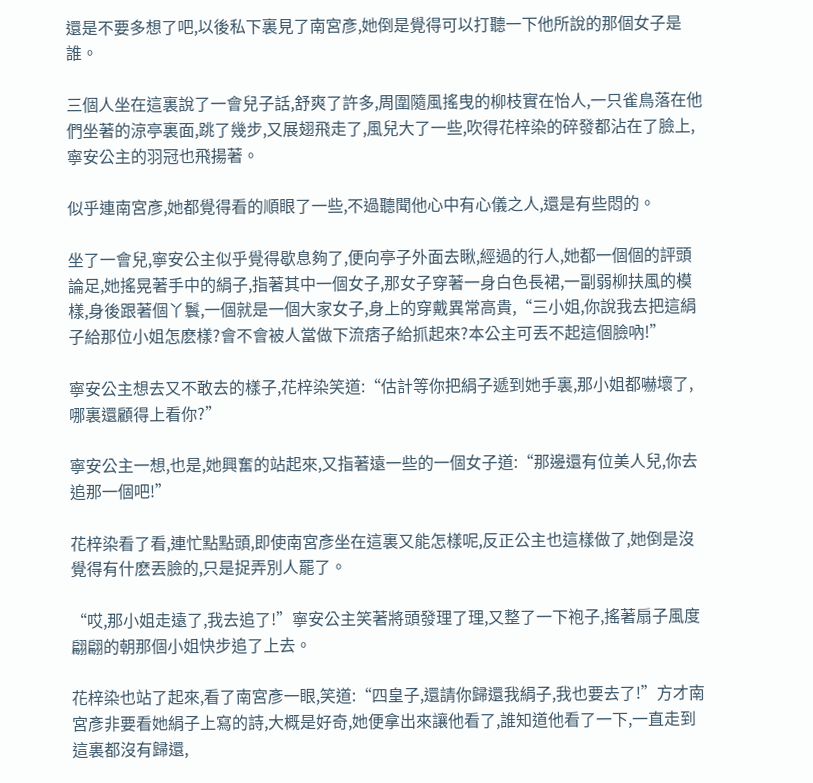還是不要多想了吧,以後私下裏見了南宮彥,她倒是覺得可以打聽一下他所說的那個女子是誰。

三個人坐在這裏說了一會兒子話,舒爽了許多,周圍隨風搖曳的柳枝實在怡人,一只雀鳥落在他們坐著的涼亭裏面,跳了幾步,又展翅飛走了,風兒大了一些,吹得花梓染的碎發都沾在了臉上,寧安公主的羽冠也飛揚著。

似乎連南宮彥,她都覺得看的順眼了一些,不過聽聞他心中有心儀之人,還是有些悶的。

坐了一會兒,寧安公主似乎覺得歇息夠了,便向亭子外面去瞅,經過的行人,她都一個個的評頭論足,她搖晃著手中的絹子,指著其中一個女子,那女子穿著一身白色長裙,一副弱柳扶風的模樣,身後跟著個丫鬟,一個就是一個大家女子,身上的穿戴異常高貴,“三小姐,你說我去把這絹子給那位小姐怎麽樣?會不會被人當做下流痞子給抓起來?本公主可丟不起這個臉吶!”

寧安公主想去又不敢去的樣子,花梓染笑道:“估計等你把絹子遞到她手裏,那小姐都嚇壞了,哪裏還顧得上看你?”

寧安公主一想,也是,她興奮的站起來,又指著遠一些的一個女子道:“那邊還有位美人兒,你去追那一個吧!”

花梓染看了看,連忙點點頭,即使南宮彥坐在這裏又能怎樣呢,反正公主也這樣做了,她倒是沒覺得有什麽丟臉的,只是捉弄別人罷了。

“哎,那小姐走遠了,我去追了!”寧安公主笑著將頭發理了理,又整了一下袍子,搖著扇子風度翩翩的朝那個小姐快步追了上去。

花梓染也站了起來,看了南宮彥一眼,笑道:“四皇子,還請你歸還我絹子,我也要去了!”方才南宮彥非要看她絹子上寫的詩,大概是好奇,她便拿出來讓他看了,誰知道他看了一下,一直走到這裏都沒有歸還,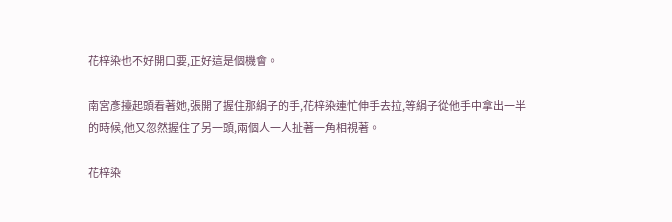花梓染也不好開口要,正好這是個機會。

南宮彥擡起頭看著她,張開了握住那絹子的手,花梓染連忙伸手去拉,等絹子從他手中拿出一半的時候,他又忽然握住了另一頭,兩個人一人扯著一角相視著。

花梓染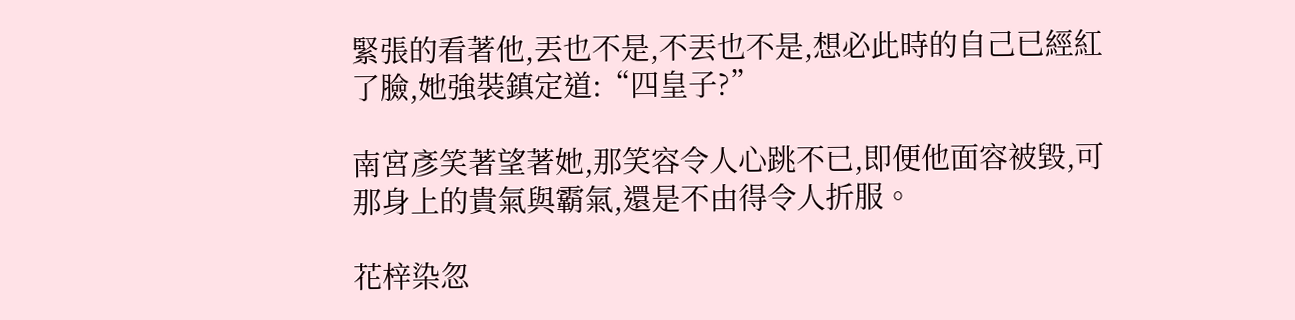緊張的看著他,丟也不是,不丟也不是,想必此時的自己已經紅了臉,她強裝鎮定道:“四皇子?”

南宮彥笑著望著她,那笑容令人心跳不已,即便他面容被毀,可那身上的貴氣與霸氣,還是不由得令人折服。

花梓染忽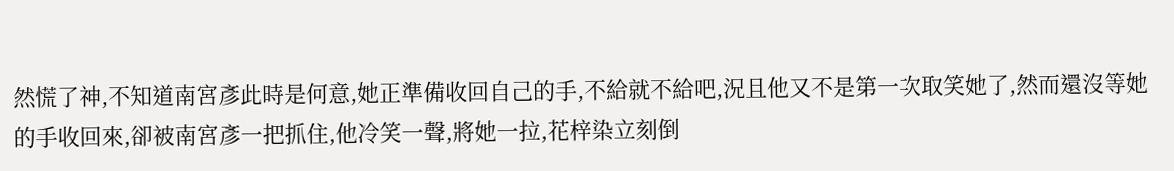然慌了神,不知道南宮彥此時是何意,她正準備收回自己的手,不給就不給吧,況且他又不是第一次取笑她了,然而還沒等她的手收回來,卻被南宮彥一把抓住,他冷笑一聲,將她一拉,花梓染立刻倒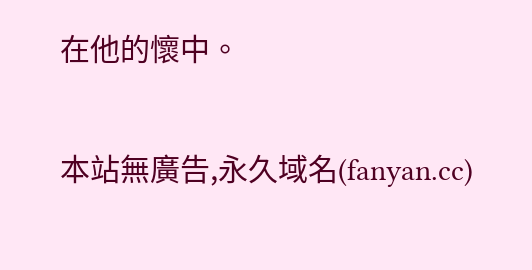在他的懷中。

本站無廣告,永久域名(fanyan.cc)